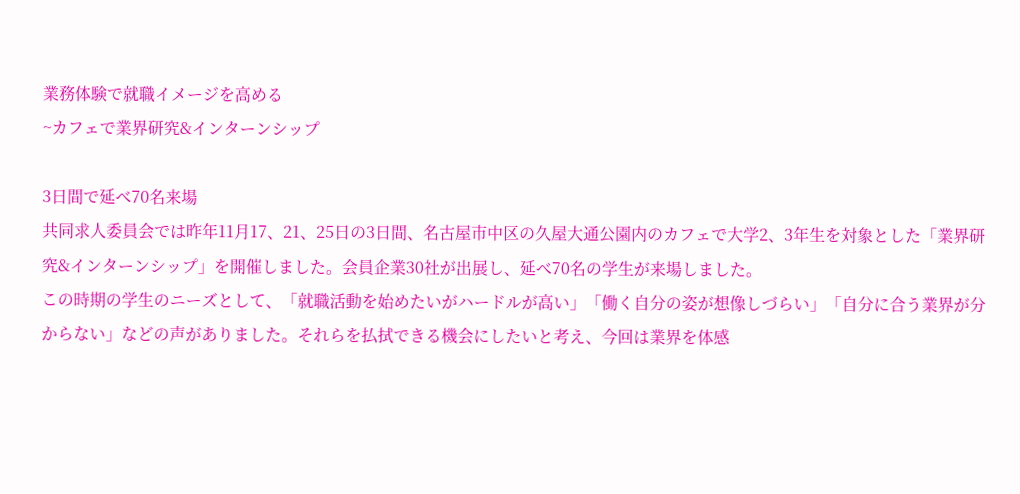業務体験で就職イメージを高める
~カフェで業界研究&インターンシップ

3日間で延べ70名来場
共同求人委員会では昨年11月17、21、25日の3日間、名古屋市中区の久屋大通公園内のカフェで大学2、3年生を対象とした「業界研究&インターンシップ」を開催しました。会員企業30社が出展し、延べ70名の学生が来場しました。
この時期の学生のニーズとして、「就職活動を始めたいがハードルが高い」「働く自分の姿が想像しづらい」「自分に合う業界が分からない」などの声がありました。それらを払拭できる機会にしたいと考え、今回は業界を体感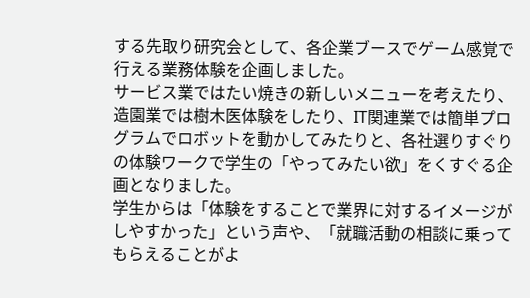する先取り研究会として、各企業ブースでゲーム感覚で行える業務体験を企画しました。
サービス業ではたい焼きの新しいメニューを考えたり、造園業では樹木医体験をしたり、IT関連業では簡単プログラムでロボットを動かしてみたりと、各社選りすぐりの体験ワークで学生の「やってみたい欲」をくすぐる企画となりました。
学生からは「体験をすることで業界に対するイメージがしやすかった」という声や、「就職活動の相談に乗ってもらえることがよ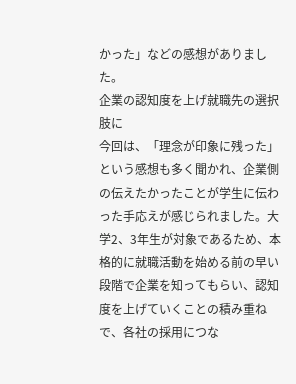かった」などの感想がありました。
企業の認知度を上げ就職先の選択肢に
今回は、「理念が印象に残った」という感想も多く聞かれ、企業側の伝えたかったことが学生に伝わった手応えが感じられました。大学2、3年生が対象であるため、本格的に就職活動を始める前の早い段階で企業を知ってもらい、認知度を上げていくことの積み重ねで、各社の採用につな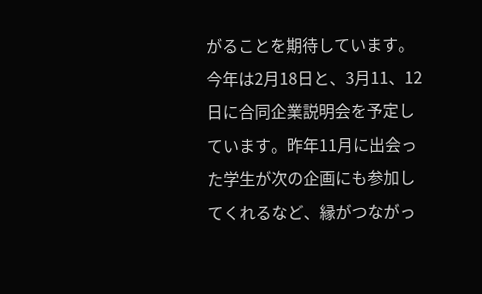がることを期待しています。
今年は2月18日と、3月11、12日に合同企業説明会を予定しています。昨年11月に出会った学生が次の企画にも参加してくれるなど、縁がつながっ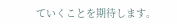ていくことを期待します。